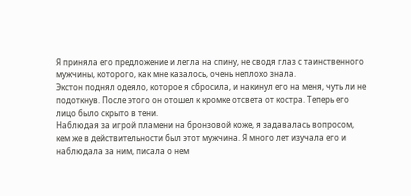Я приняла его предложение и легла на спину, не сводя глаз с таинственного мужчины, которого, как мне казалось, очень неплохо знала.
Экстон поднял одеяло, которое я сбросила, и накинул его на меня, чуть ли не подоткнув. После этого он отошел к кромке отсвета от костра. Теперь его лицо было скрыто в тени.
Наблюдая за игрой пламени на бронзовой коже, я задавалась вопросом, кем же в действительности был этот мужчина. Я много лет изучала его и наблюдала за ним, писала о нем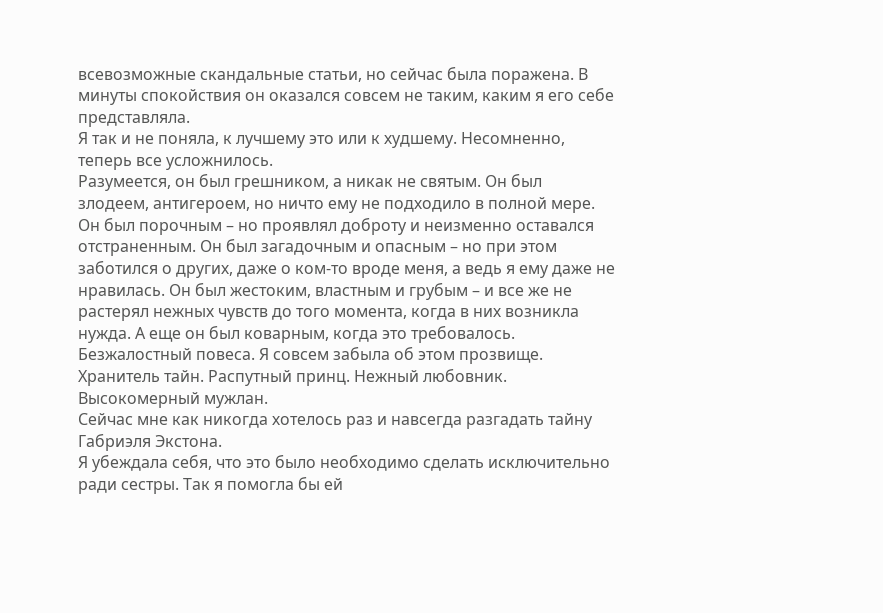всевозможные скандальные статьи, но сейчас была поражена. В минуты спокойствия он оказался совсем не таким, каким я его себе представляла.
Я так и не поняла, к лучшему это или к худшему. Несомненно, теперь все усложнилось.
Разумеется, он был грешником, а никак не святым. Он был злодеем, антигероем, но ничто ему не подходило в полной мере.
Он был порочным – но проявлял доброту и неизменно оставался отстраненным. Он был загадочным и опасным – но при этом заботился о других, даже о ком-то вроде меня, а ведь я ему даже не нравилась. Он был жестоким, властным и грубым – и все же не растерял нежных чувств до того момента, когда в них возникла нужда. А еще он был коварным, когда это требовалось. Безжалостный повеса. Я совсем забыла об этом прозвище.
Хранитель тайн. Распутный принц. Нежный любовник. Высокомерный мужлан.
Сейчас мне как никогда хотелось раз и навсегда разгадать тайну Габриэля Экстона.
Я убеждала себя, что это было необходимо сделать исключительно ради сестры. Так я помогла бы ей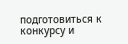подготовиться к конкурсу и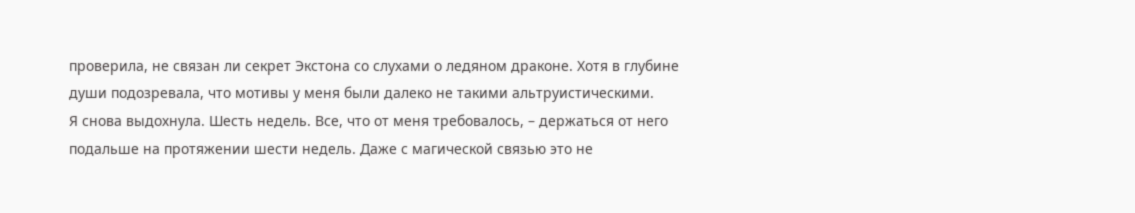проверила, не связан ли секрет Экстона со слухами о ледяном драконе. Хотя в глубине души подозревала, что мотивы у меня были далеко не такими альтруистическими.
Я снова выдохнула. Шесть недель. Все, что от меня требовалось, – держаться от него подальше на протяжении шести недель. Даже с магической связью это не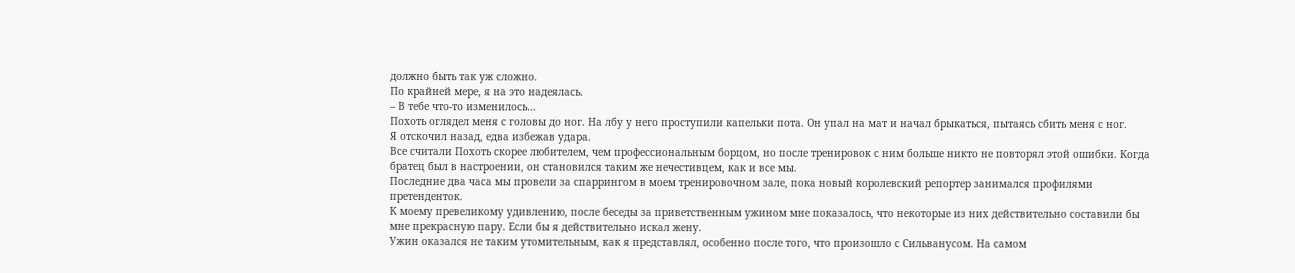должно быть так уж сложно.
По крайней мере, я на это надеялась.
– В тебе что-то изменилось…
Похоть оглядел меня с головы до ног. На лбу у него проступили капельки пота. Он упал на мат и начал брыкаться, пытаясь сбить меня с ног.
Я отскочил назад, едва избежав удара.
Все считали Похоть скорее любителем, чем профессиональным борцом, но после тренировок с ним больше никто не повторял этой ошибки. Когда братец был в настроении, он становился таким же нечестивцем, как и все мы.
Последние два часа мы провели за спаррингом в моем тренировочном зале, пока новый королевский репортер занимался профилями претенденток.
К моему превеликому удивлению, после беседы за приветственным ужином мне показалось, что некоторые из них действительно составили бы мне прекрасную пару. Если бы я действительно искал жену.
Ужин оказался не таким утомительным, как я представлял, особенно после того, что произошло с Сильванусом. На самом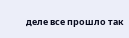деле все прошло так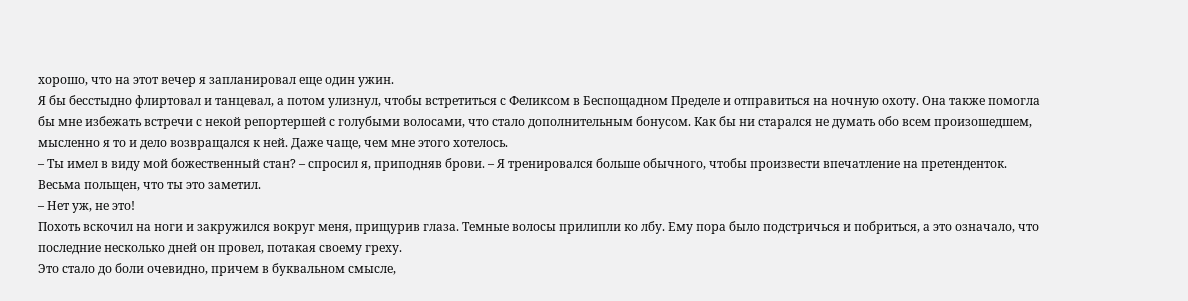хорошо, что на этот вечер я запланировал еще один ужин.
Я бы бесстыдно флиртовал и танцевал, а потом улизнул, чтобы встретиться с Феликсом в Беспощадном Пределе и отправиться на ночную охоту. Она также помогла бы мне избежать встречи с некой репортершей с голубыми волосами, что стало дополнительным бонусом. Как бы ни старался не думать обо всем произошедшем, мысленно я то и дело возвращался к ней. Даже чаще, чем мне этого хотелось.
– Ты имел в виду мой божественный стан? – спросил я, приподняв брови. – Я тренировался больше обычного, чтобы произвести впечатление на претенденток. Весьма польщен, что ты это заметил.
– Нет уж, не это!
Похоть вскочил на ноги и закружился вокруг меня, прищурив глаза. Темные волосы прилипли ко лбу. Ему пора было подстричься и побриться, а это означало, что последние несколько дней он провел, потакая своему греху.
Это стало до боли очевидно, причем в буквальном смысле,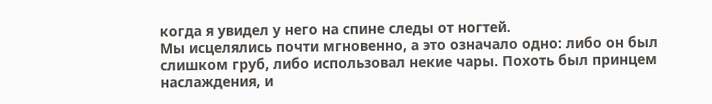когда я увидел у него на спине следы от ногтей.
Мы исцелялись почти мгновенно, а это означало одно: либо он был слишком груб, либо использовал некие чары. Похоть был принцем наслаждения, и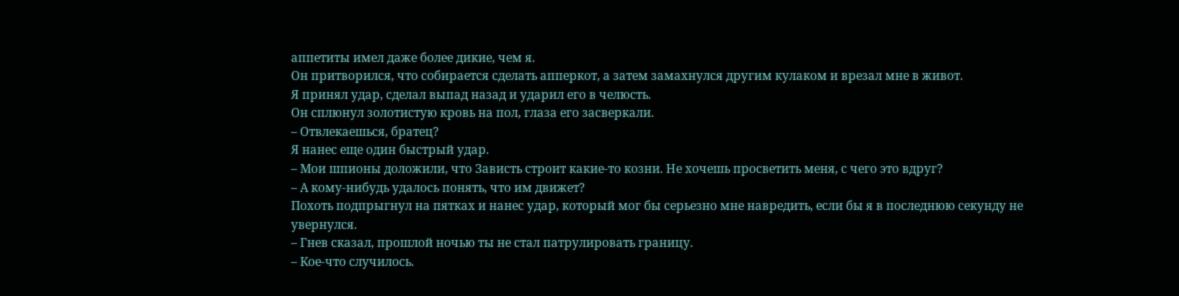аппетиты имел даже более дикие, чем я.
Он притворился, что собирается сделать апперкот, а затем замахнулся другим кулаком и врезал мне в живот.
Я принял удар, сделал выпад назад и ударил его в челюсть.
Он сплюнул золотистую кровь на пол, глаза его засверкали.
– Отвлекаешься, братец?
Я нанес еще один быстрый удар.
– Мои шпионы доложили, что Зависть строит какие-то козни. Не хочешь просветить меня, с чего это вдруг?
– А кому-нибудь удалось понять, что им движет?
Похоть подпрыгнул на пятках и нанес удар, который мог бы серьезно мне навредить, если бы я в последнюю секунду не увернулся.
– Гнев сказал, прошлой ночью ты не стал патрулировать границу.
– Кое-что случилось.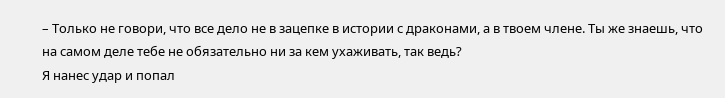– Только не говори, что все дело не в зацепке в истории с драконами, а в твоем члене. Ты же знаешь, что на самом деле тебе не обязательно ни за кем ухаживать, так ведь?
Я нанес удар и попал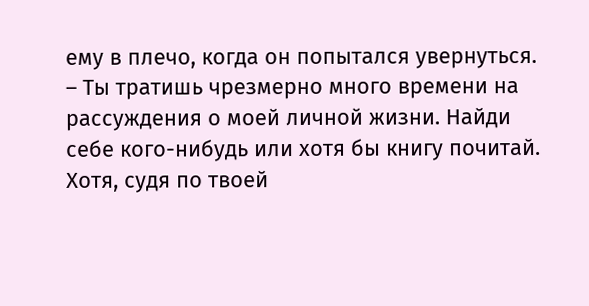ему в плечо, когда он попытался увернуться.
– Ты тратишь чрезмерно много времени на рассуждения о моей личной жизни. Найди себе кого-нибудь или хотя бы книгу почитай. Хотя, судя по твоей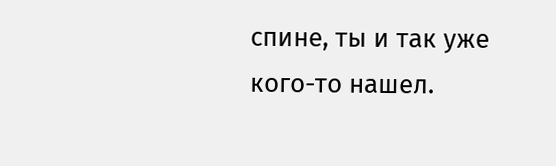спине, ты и так уже кого-то нашел.